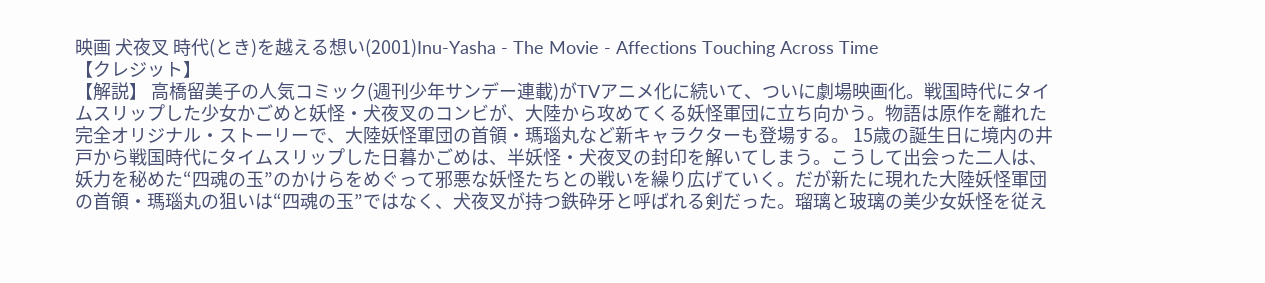映画 犬夜叉 時代(とき)を越える想い(2001)Inu-Yasha - The Movie - Affections Touching Across Time
【クレジット】
【解説】 高橋留美子の人気コミック(週刊少年サンデー連載)がTVアニメ化に続いて、ついに劇場映画化。戦国時代にタイムスリップした少女かごめと妖怪・犬夜叉のコンビが、大陸から攻めてくる妖怪軍団に立ち向かう。物語は原作を離れた完全オリジナル・ストーリーで、大陸妖怪軍団の首領・瑪瑙丸など新キャラクターも登場する。 15歳の誕生日に境内の井戸から戦国時代にタイムスリップした日暮かごめは、半妖怪・犬夜叉の封印を解いてしまう。こうして出会った二人は、妖力を秘めた“四魂の玉”のかけらをめぐって邪悪な妖怪たちとの戦いを繰り広げていく。だが新たに現れた大陸妖怪軍団の首領・瑪瑙丸の狙いは“四魂の玉”ではなく、犬夜叉が持つ鉄砕牙と呼ばれる剣だった。瑠璃と玻璃の美少女妖怪を従え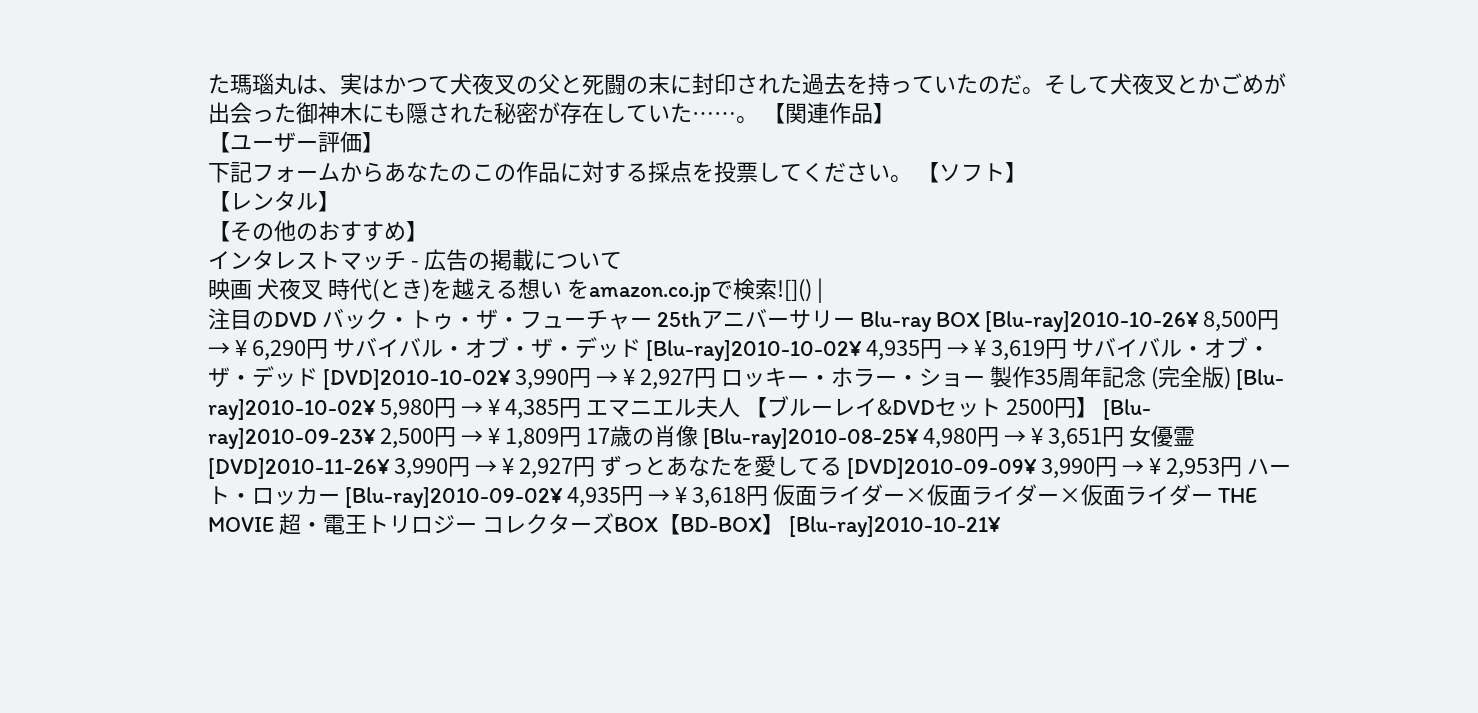た瑪瑙丸は、実はかつて犬夜叉の父と死闘の末に封印された過去を持っていたのだ。そして犬夜叉とかごめが出会った御神木にも隠された秘密が存在していた……。 【関連作品】
【ユーザー評価】
下記フォームからあなたのこの作品に対する採点を投票してください。 【ソフト】
【レンタル】
【その他のおすすめ】
インタレストマッチ - 広告の掲載について
映画 犬夜叉 時代(とき)を越える想い をamazon.co.jpで検索![]() |
注目のDVD バック・トゥ・ザ・フューチャー 25thアニバーサリー Blu-ray BOX [Blu-ray]2010-10-26¥ 8,500円 → ¥ 6,290円 サバイバル・オブ・ザ・デッド [Blu-ray]2010-10-02¥ 4,935円 → ¥ 3,619円 サバイバル・オブ・ザ・デッド [DVD]2010-10-02¥ 3,990円 → ¥ 2,927円 ロッキー・ホラー・ショー 製作35周年記念 (完全版) [Blu-ray]2010-10-02¥ 5,980円 → ¥ 4,385円 エマニエル夫人 【ブルーレイ&DVDセット 2500円】 [Blu-ray]2010-09-23¥ 2,500円 → ¥ 1,809円 17歳の肖像 [Blu-ray]2010-08-25¥ 4,980円 → ¥ 3,651円 女優霊 [DVD]2010-11-26¥ 3,990円 → ¥ 2,927円 ずっとあなたを愛してる [DVD]2010-09-09¥ 3,990円 → ¥ 2,953円 ハート・ロッカー [Blu-ray]2010-09-02¥ 4,935円 → ¥ 3,618円 仮面ライダー×仮面ライダー×仮面ライダー THE MOVIE 超・電王トリロジー コレクターズBOX【BD-BOX】 [Blu-ray]2010-10-21¥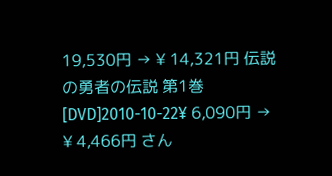19,530円 → ¥ 14,321円 伝説の勇者の伝説 第1巻 [DVD]2010-10-22¥ 6,090円 → ¥ 4,466円 さん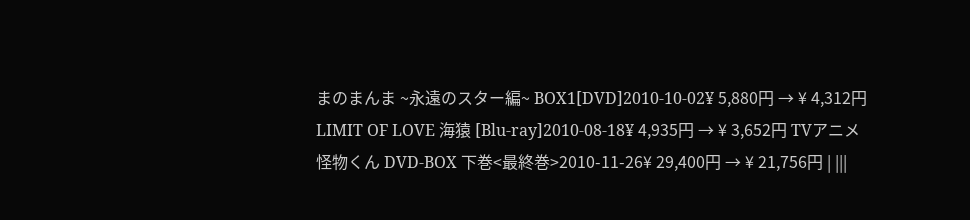まのまんま ~永遠のスター編~ BOX1[DVD]2010-10-02¥ 5,880円 → ¥ 4,312円 LIMIT OF LOVE 海猿 [Blu-ray]2010-08-18¥ 4,935円 → ¥ 3,652円 TVアニメ 怪物くん DVD-BOX 下巻<最終巻>2010-11-26¥ 29,400円 → ¥ 21,756円 | |||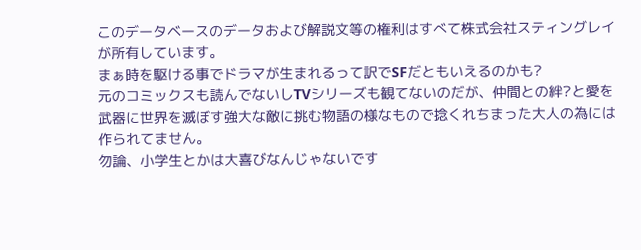このデータベースのデータおよび解説文等の権利はすべて株式会社スティングレイが所有しています。
まぁ時を駆ける事でドラマが生まれるって訳でSFだともいえるのかも?
元のコミックスも読んでないしTVシリーズも観てないのだが、仲間との絆?と愛を武器に世界を滅ぼす強大な敵に挑む物語の様なもので捻くれちまった大人の為には作られてません。
勿論、小学生とかは大喜びなんじゃないです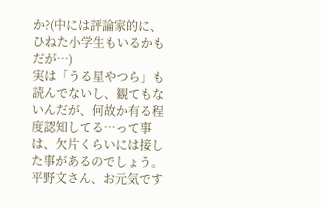か?(中には評論家的に、ひねた小学生もいるかもだが…)
実は「うる星やつら」も読んでないし、観てもないんだが、何故か有る程度認知してる…って事は、欠片くらいには接した事があるのでしょう。平野文さん、お元気です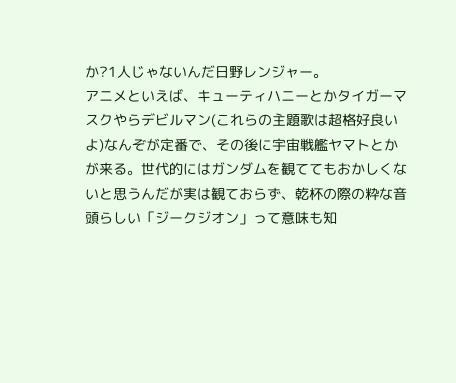か?1人じゃないんだ日野レンジャー。
アニメといえば、キューティハニーとかタイガーマスクやらデビルマン(これらの主題歌は超格好良いよ)なんぞが定番で、その後に宇宙戦艦ヤマトとかが来る。世代的にはガンダムを観ててもおかしくないと思うんだが実は観ておらず、乾杯の際の粋な音頭らしい「ジークジオン」って意味も知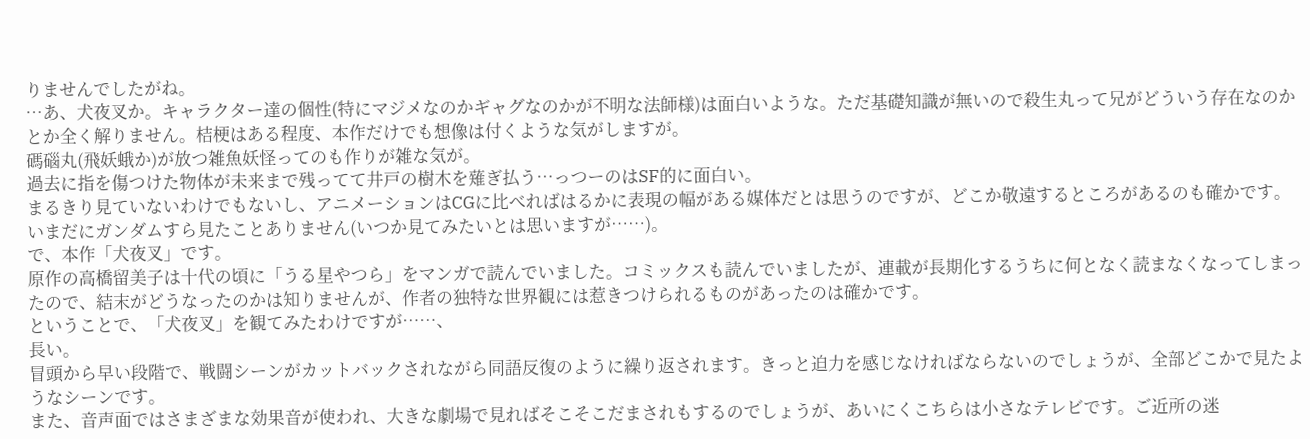りませんでしたがね。
…あ、犬夜叉か。キャラクター達の個性(特にマジメなのかギャグなのかが不明な法師様)は面白いような。ただ基礎知識が無いので殺生丸って兄がどういう存在なのかとか全く解りません。桔梗はある程度、本作だけでも想像は付くような気がしますが。
碼碯丸(飛妖蛾か)が放つ雑魚妖怪ってのも作りが雑な気が。
過去に指を傷つけた物体が未来まで残ってて井戸の樹木を薙ぎ払う…っつーのはSF的に面白い。
まるきり見ていないわけでもないし、アニメーションはCGに比べればはるかに表現の幅がある媒体だとは思うのですが、どこか敬遠するところがあるのも確かです。
いまだにガンダムすら見たことありません(いつか見てみたいとは思いますが……)。
で、本作「犬夜叉」です。
原作の高橋留美子は十代の頃に「うる星やつら」をマンガで読んでいました。コミックスも読んでいましたが、連載が長期化するうちに何となく読まなくなってしまったので、結末がどうなったのかは知りませんが、作者の独特な世界観には惹きつけられるものがあったのは確かです。
ということで、「犬夜叉」を観てみたわけですが……、
長い。
冒頭から早い段階で、戦闘シーンがカットバックされながら同語反復のように繰り返されます。きっと迫力を感じなければならないのでしょうが、全部どこかで見たようなシーンです。
また、音声面ではさまざまな効果音が使われ、大きな劇場で見ればそこそこだまされもするのでしょうが、あいにくこちらは小さなテレビです。ご近所の迷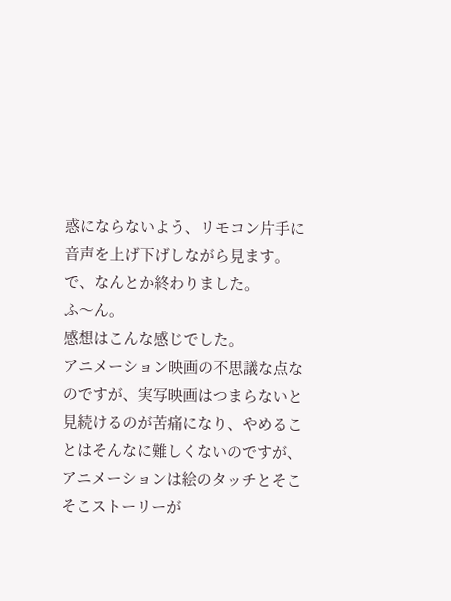惑にならないよう、リモコン片手に音声を上げ下げしながら見ます。
で、なんとか終わりました。
ふ〜ん。
感想はこんな感じでした。
アニメーション映画の不思議な点なのですが、実写映画はつまらないと見続けるのが苦痛になり、やめることはそんなに難しくないのですが、アニメーションは絵のタッチとそこそこストーリーが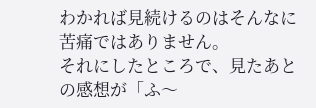わかれば見続けるのはそんなに苦痛ではありません。
それにしたところで、見たあとの感想が「ふ〜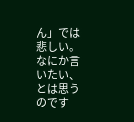ん」では悲しい。なにか言いたい、とは思うのです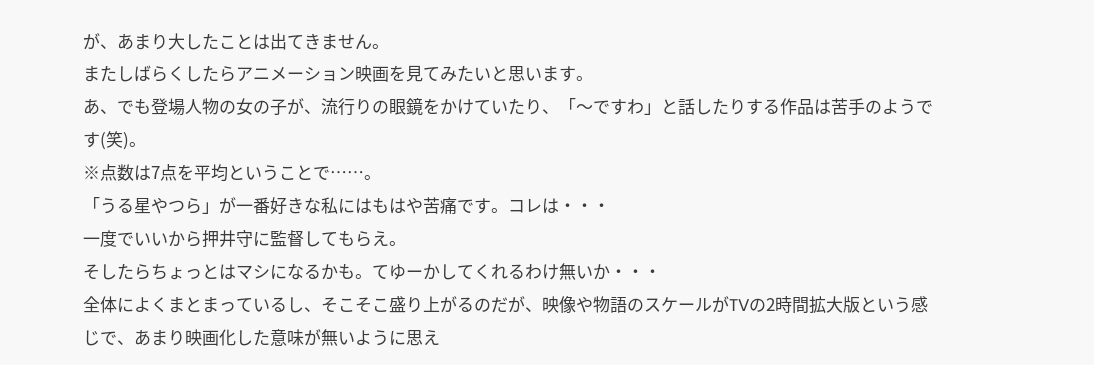が、あまり大したことは出てきません。
またしばらくしたらアニメーション映画を見てみたいと思います。
あ、でも登場人物の女の子が、流行りの眼鏡をかけていたり、「〜ですわ」と話したりする作品は苦手のようです(笑)。
※点数は7点を平均ということで……。
「うる星やつら」が一番好きな私にはもはや苦痛です。コレは・・・
一度でいいから押井守に監督してもらえ。
そしたらちょっとはマシになるかも。てゆーかしてくれるわけ無いか・・・
全体によくまとまっているし、そこそこ盛り上がるのだが、映像や物語のスケールがTVの2時間拡大版という感じで、あまり映画化した意味が無いように思え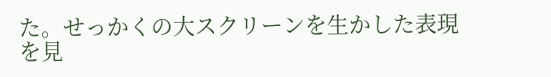た。せっかくの大スクリーンを生かした表現を見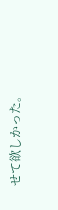せて欲しかった。